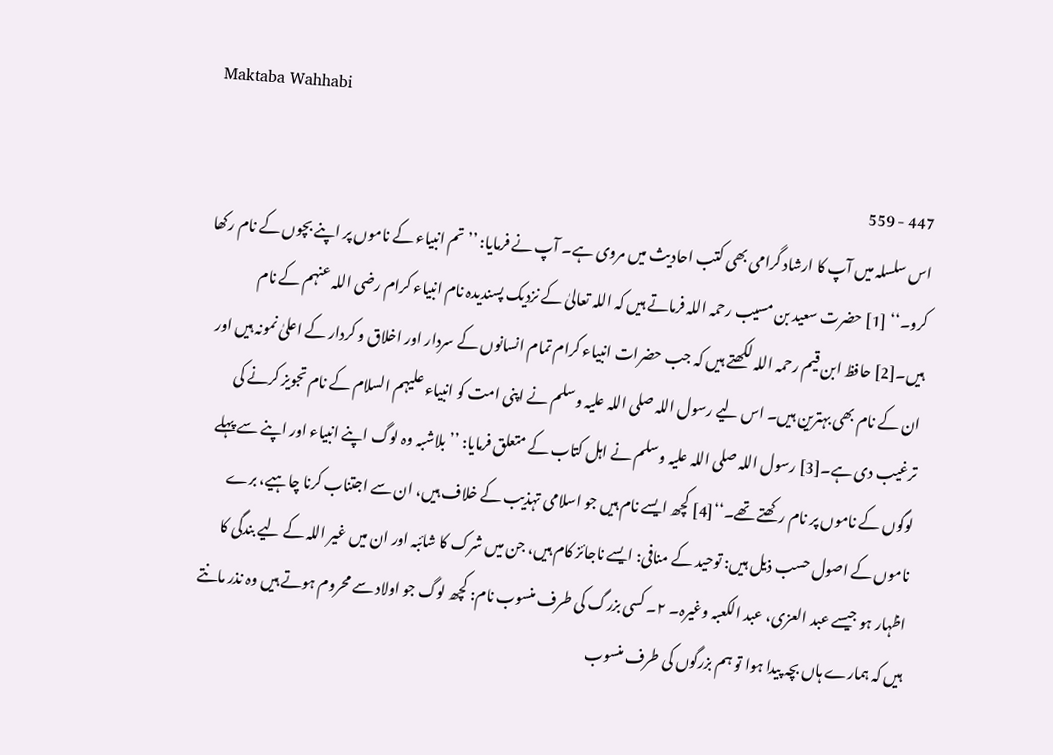Maktaba Wahhabi

447 - 559
اس سلسلہ میں آپ کا ارشاد گرامی بھی کتب احادیث میں مروی ہے۔ آپ نے فرمایا: ’’تم انبیاء کے ناموں پر اپنے بچوں کے نام رکھا کرو۔‘‘ [1] حضرت سعید بن مسیب رحمہ اللہ فرماتے ہیں کہ اللہ تعالیٰ کے نزدیک پسندیدہ نام انبیاء کرام رضی اللہ عنہم کے نام ہیں۔[2] حافظ ابن قیم رحمہ اللہ لکھتے ہیں کہ جب حضرات انبیاء کرام تمام انسانوں کے سردار اور اخلاق و کردار کے اعلیٰ نمونہ ہیں اور ان کے نام بھی بہترین ہیں۔ اس لیے رسول اللہ صلی اللہ علیہ وسلم نے اپنی امت کو انبیاء علیہم السلام کے نام تجویز کرنے کی ترغیب دی ہے۔[3] رسول اللہ صلی اللہ علیہ وسلم نے اہل کتاب کے متعلق فرمایا: ’’بلاشبہ وہ لوگ اپنے انبیاء اور اپنے سے پہلے لوگوں کے ناموں پر نام رکھتے تھے۔‘‘[4] کچھ ایسے نام ہیں جو اسلامی تہذیب کے خلاف ہیں، ان سے اجتناب کرنا چاہیے، برے ناموں کے اصول حسب ذیل ہیں: توحید کے منافی: ایسے ناجائز کام ہیں، جن میں شرک کا شائبہ اور ان میں غیر اللہ کے لیے بندگی کا اظہار ہو جیسے عبد العزی، عبد الکعبہ وغیرہ۔ ۲۔ کسی بزرگ کی طرف منسوب نام: کچھ لوگ جو اولاد سے محروم ہوتے ہیں وہ نذر مانتے ہیں کہ ہمارے ہاں بچہ پیدا ہوا تو ہم بزرگوں کی طرف منسوب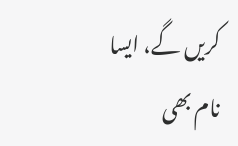کریں گے، ایسا نام بھی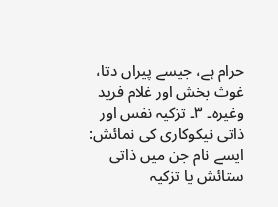حرام ہے، جیسے پیراں دتا، غوث بخش اور غلام فرید وغیرہ۔ ۳۔ تزکیہ نفس اور ذاتی نیکوکاری کی نمائش: ایسے نام جن میں ذاتی ستائش یا تزکیہ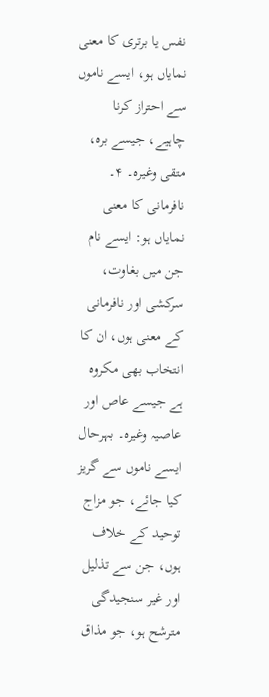نفس یا برتری کا معنی نمایاں ہو، ایسے ناموں سے احتراز کرنا چاہیے، جیسے برہ، متقی وغیرہ۔ ۴۔ نافرمانی کا معنی نمایاں ہو: ایسے نام جن میں بغاوت، سرکشی اور نافرمانی کے معنی ہوں، ان کا انتخاب بھی مکروہ ہے جیسے عاص اور عاصیہ وغیرہ۔ بہرحال ایسے ناموں سے گریز کیا جائے، جو مزاج توحید کے خلاف ہوں، جن سے تذلیل اور غیر سنجیدگی مترشح ہو، جو مذاق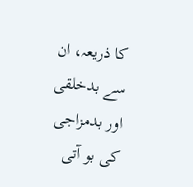کا ذریعہ، ان سے بدخلقی اور بدمزاجی کی بو آتی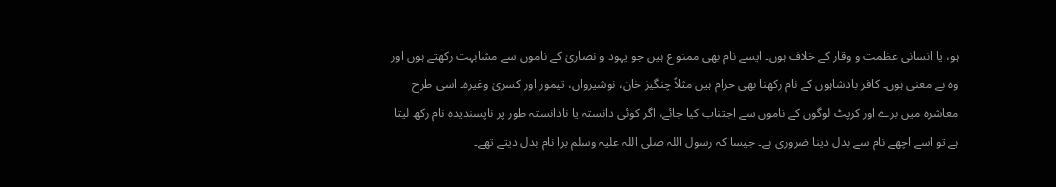ہو، یا انسانی عظمت و وقار کے خلاف ہوں۔ ایسے نام بھی ممنو ع ہیں جو یہود و نصاریٰ کے ناموں سے مشابہت رکھتے ہوں اور وہ بے معنی ہوں۔ کافر بادشاہوں کے نام رکھنا بھی حرام ہیں مثلاً چنگیز خان، نوشیرواں، تیمور اور کسریٰ وغیرہ۔ اسی طرح معاشرہ میں برے اور کرپٹ لوگوں کے ناموں سے اجتناب کیا جائے، اگر کوئی دانستہ یا نادانستہ طور پر ناپسندیدہ نام رکھ لیتا ہے تو اسے اچھے نام سے بدل دینا ضروری ہے۔ جیسا کہ رسول اللہ صلی اللہ علیہ وسلم برا نام بدل دیتے تھے۔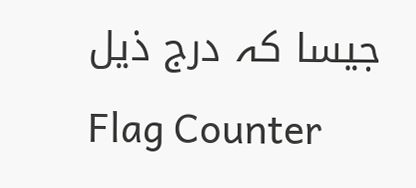جیسا کہ درج ذیل
Flag Counter